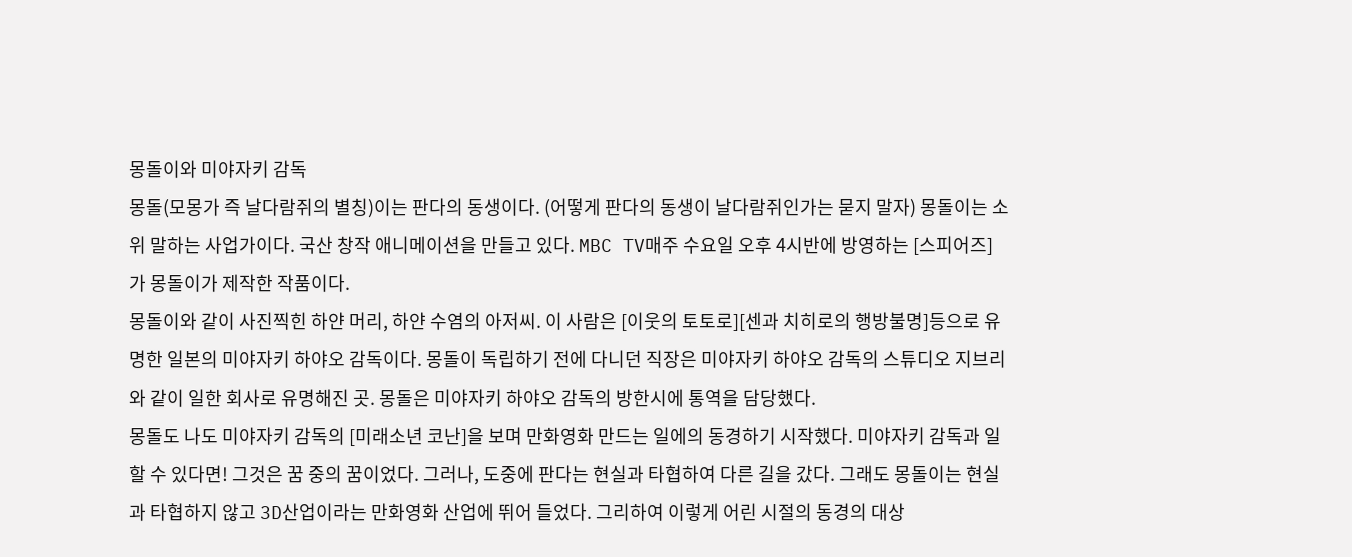몽돌이와 미야자키 감독
몽돌(모몽가 즉 날다람쥐의 별칭)이는 판다의 동생이다. (어떻게 판다의 동생이 날다람쥐인가는 묻지 말자) 몽돌이는 소위 말하는 사업가이다. 국산 창작 애니메이션을 만들고 있다. MBC TV매주 수요일 오후 4시반에 방영하는 [스피어즈]가 몽돌이가 제작한 작품이다.
몽돌이와 같이 사진찍힌 하얀 머리, 하얀 수염의 아저씨. 이 사람은 [이웃의 토토로][센과 치히로의 행방불명]등으로 유명한 일본의 미야자키 하야오 감독이다. 몽돌이 독립하기 전에 다니던 직장은 미야자키 하야오 감독의 스튜디오 지브리와 같이 일한 회사로 유명해진 곳. 몽돌은 미야자키 하야오 감독의 방한시에 통역을 담당했다.
몽돌도 나도 미야자키 감독의 [미래소년 코난]을 보며 만화영화 만드는 일에의 동경하기 시작했다. 미야자키 감독과 일할 수 있다면! 그것은 꿈 중의 꿈이었다. 그러나, 도중에 판다는 현실과 타협하여 다른 길을 갔다. 그래도 몽돌이는 현실과 타협하지 않고 3D산업이라는 만화영화 산업에 뛰어 들었다. 그리하여 이렇게 어린 시절의 동경의 대상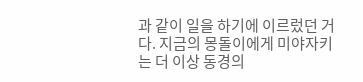과 같이 일을 하기에 이르렀던 거다. 지금의 몽돌이에게 미야자키는 더 이상 동경의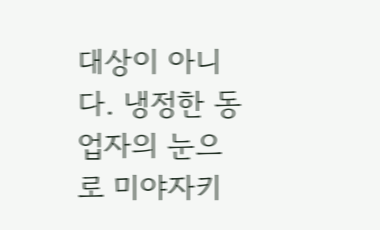대상이 아니다. 냉정한 동업자의 눈으로 미야자키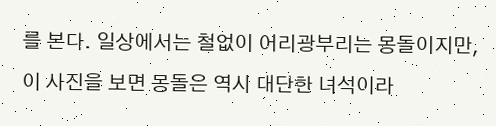를 본다. 일상에서는 철없이 어리광부리는 몽돌이지만, 이 사진을 보면 몽돌은 역시 대단한 녀석이라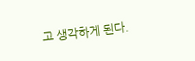고 생각하게 된다.